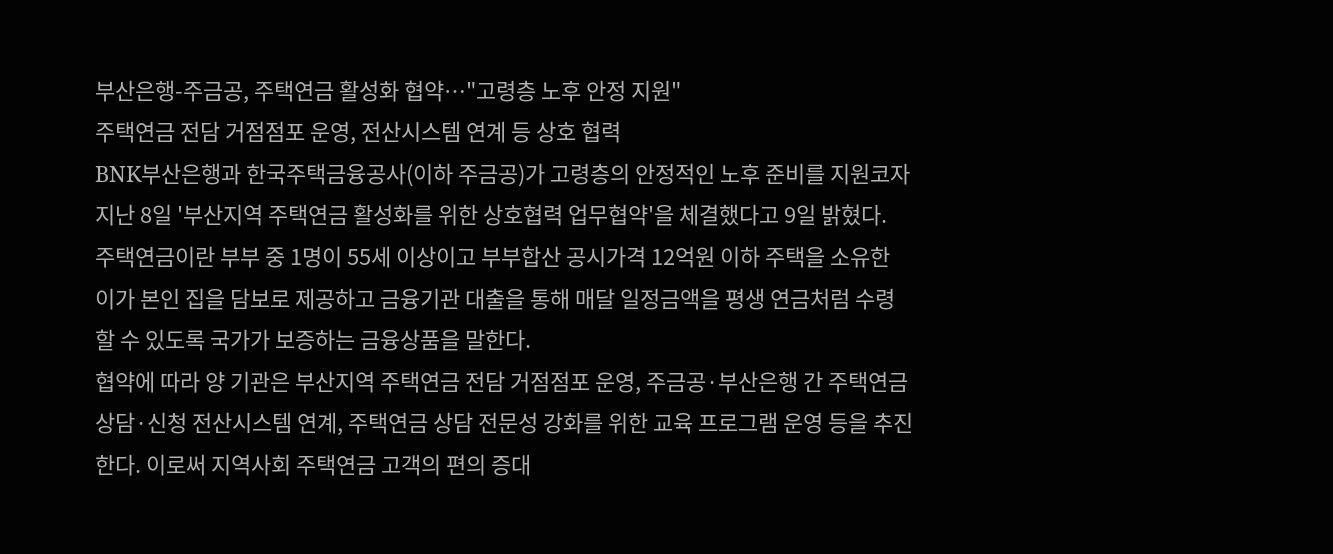부산은행-주금공, 주택연금 활성화 협약…"고령층 노후 안정 지원"
주택연금 전담 거점점포 운영, 전산시스템 연계 등 상호 협력
BNK부산은행과 한국주택금융공사(이하 주금공)가 고령층의 안정적인 노후 준비를 지원코자 지난 8일 '부산지역 주택연금 활성화를 위한 상호협력 업무협약'을 체결했다고 9일 밝혔다.
주택연금이란 부부 중 1명이 55세 이상이고 부부합산 공시가격 12억원 이하 주택을 소유한 이가 본인 집을 담보로 제공하고 금융기관 대출을 통해 매달 일정금액을 평생 연금처럼 수령할 수 있도록 국가가 보증하는 금융상품을 말한다.
협약에 따라 양 기관은 부산지역 주택연금 전담 거점점포 운영, 주금공·부산은행 간 주택연금 상담·신청 전산시스템 연계, 주택연금 상담 전문성 강화를 위한 교육 프로그램 운영 등을 추진한다. 이로써 지역사회 주택연금 고객의 편의 증대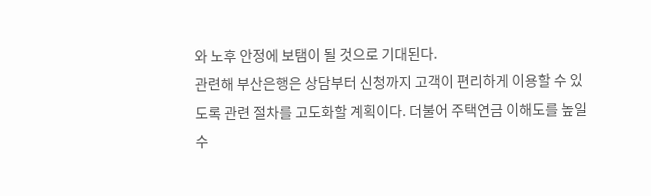와 노후 안정에 보탬이 될 것으로 기대된다.
관련해 부산은행은 상담부터 신청까지 고객이 편리하게 이용할 수 있도록 관련 절차를 고도화할 계획이다. 더불어 주택연금 이해도를 높일 수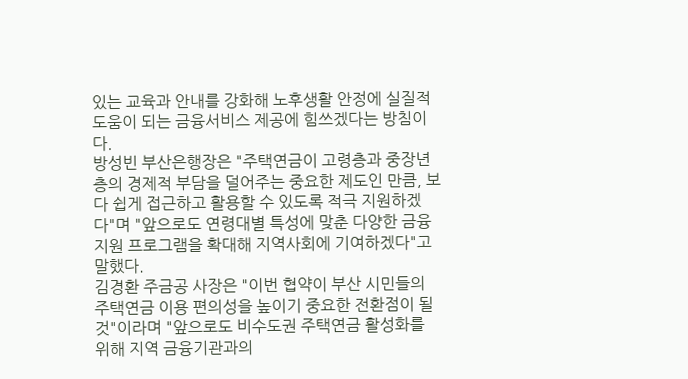있는 교육과 안내를 강화해 노후생활 안정에 실질적 도움이 되는 금융서비스 제공에 힘쓰겠다는 방침이다.
방성빈 부산은행장은 "주택연금이 고령층과 중장년층의 경제적 부담을 덜어주는 중요한 제도인 만큼, 보다 쉽게 접근하고 활용할 수 있도록 적극 지원하겠다"며 "앞으로도 연령대별 특성에 맞춘 다양한 금융지원 프로그램을 확대해 지역사회에 기여하겠다"고 말했다.
김경환 주금공 사장은 "이번 협약이 부산 시민들의 주택연금 이용 편의성을 높이기 중요한 전환점이 될 것"이라며 "앞으로도 비수도권 주택연금 활성화를 위해 지역 금융기관과의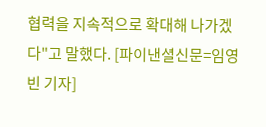협력을 지속적으로 확대해 나가겠다"고 말했다. [파이낸셜신문=임영빈 기자]